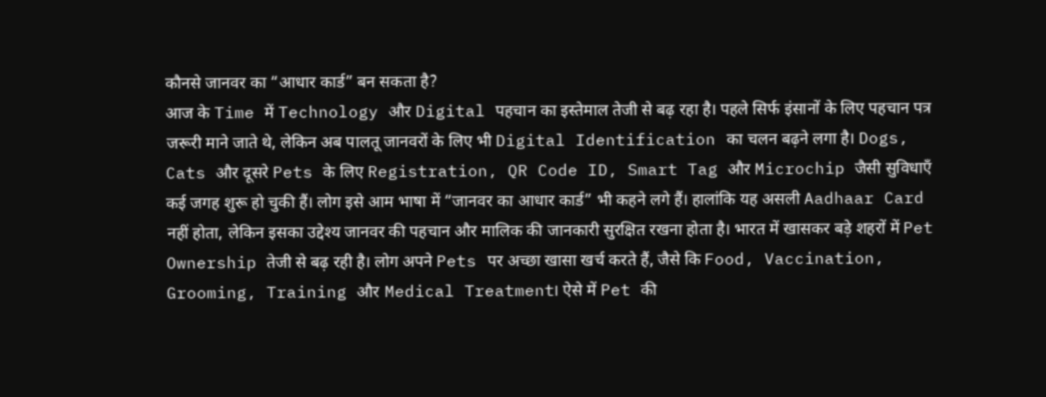कौनसे जानवर का “आधार कार्ड” बन सकता है?
आज के Time में Technology और Digital पहचान का इस्तेमाल तेजी से बढ़ रहा है। पहले सिर्फ इंसानों के लिए पहचान पत्र जरूरी माने जाते थे, लेकिन अब पालतू जानवरों के लिए भी Digital Identification का चलन बढ़ने लगा है। Dogs, Cats और दूसरे Pets के लिए Registration, QR Code ID, Smart Tag और Microchip जैसी सुविधाएँ कई जगह शुरू हो चुकी हैं। लोग इसे आम भाषा में “जानवर का आधार कार्ड” भी कहने लगे हैं। हालांकि यह असली Aadhaar Card नहीं होता, लेकिन इसका उद्देश्य जानवर की पहचान और मालिक की जानकारी सुरक्षित रखना होता है। भारत में खासकर बड़े शहरों में Pet Ownership तेजी से बढ़ रही है। लोग अपने Pets पर अच्छा खासा खर्च करते हैं, जैसे कि Food, Vaccination, Grooming, Training और Medical Treatment। ऐसे में Pet की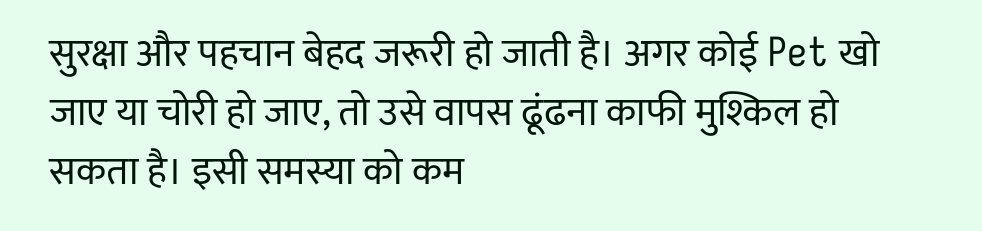सुरक्षा और पहचान बेहद जरूरी हो जाती है। अगर कोई Pet खो जाए या चोरी हो जाए, तो उसे वापस ढूंढना काफी मुश्किल हो सकता है। इसी समस्या को कम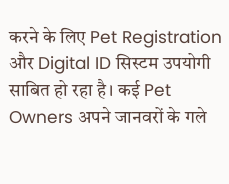करने के लिए Pet Registration और Digital ID सिस्टम उपयोगी साबित हो रहा है। कई Pet Owners अपने जानवरों के गले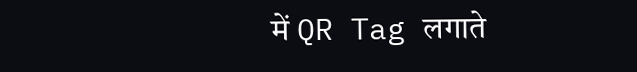में QR Tag लगाते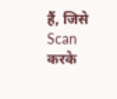हैं, जिसे Scan करके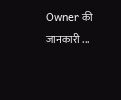Owner की जानकारी ...